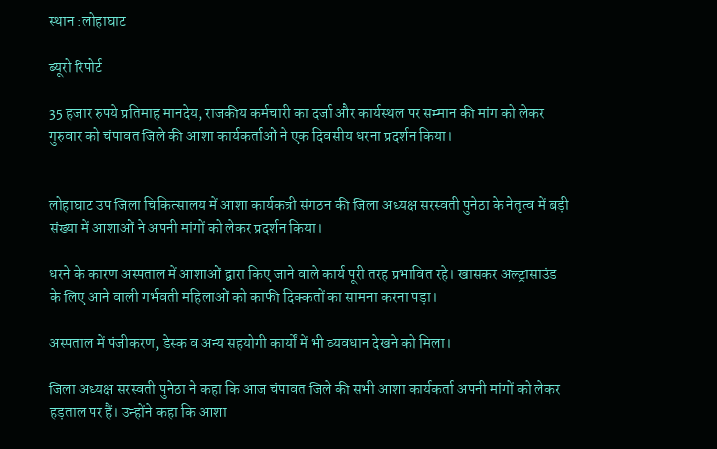स्थान :लोहाघाट

ब्यूरो रिपोर्ट

35 हजार रुपये प्रतिमाह मानदेय, राजकीय कर्मचारी का दर्जा और कार्यस्थल पर सम्मान की मांग को लेकर गुरुवार को चंपावत जिले की आशा कार्यकर्ताओं ने एक दिवसीय धरना प्रदर्शन किया।


लोहाघाट उप जिला चिकित्सालय में आशा कार्यकत्री संगठन की जिला अध्यक्ष सरस्वती पुनेठा के नेतृत्व में बड़ी संख्या में आशाओं ने अपनी मांगों को लेकर प्रदर्शन किया।

धरने के कारण अस्पताल में आशाओं द्वारा किए जाने वाले कार्य पूरी तरह प्रभावित रहे। खासकर अल्ट्रासाउंड के लिए आने वाली गर्भवती महिलाओं को काफी दिक्कतों का सामना करना पड़ा।

अस्पताल में पंजीकरण, डेस्क व अन्य सहयोगी कार्यों में भी व्यवधान देखने को मिला।

जिला अध्यक्ष सरस्वती पुनेठा ने कहा कि आज चंपावत जिले की सभी आशा कार्यकर्ता अपनी मांगों को लेकर हड़ताल पर हैं। उन्होंने कहा कि आशा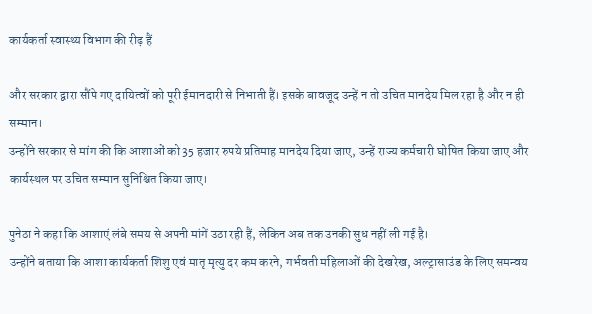कार्यकर्ता स्वास्थ्य विभाग की रीढ़ हैं

और सरकार द्वारा सौंपे गए दायित्वों को पूरी ईमानदारी से निभाती हैं। इसके बावजूद उन्हें न तो उचित मानदेय मिल रहा है और न ही सम्मान।
उन्होंने सरकार से मांग की कि आशाओं को 35 हजार रुपये प्रतिमाह मानदेय दिया जाए, उन्हें राज्य कर्मचारी घोषित किया जाए और कार्यस्थल पर उचित सम्मान सुनिश्चित किया जाए।

पुनेठा ने कहा कि आशाएं लंबे समय से अपनी मांगें उठा रही हैं, लेकिन अब तक उनकी सुध नहीं ली गई है।
उन्होंने बताया कि आशा कार्यकर्ता शिशु एवं मातृ मृत्यु दर कम करने, गर्भवती महिलाओं की देखरेख, अल्ट्रासाउंड के लिए समन्वय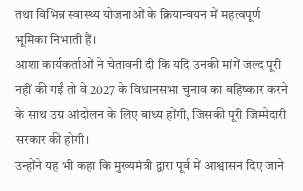तथा विभिन्न स्वास्थ्य योजनाओं के क्रियान्वयन में महत्वपूर्ण भूमिका निभाती हैं।
आशा कार्यकर्ताओं ने चेतावनी दी कि यदि उनकी मांगें जल्द पूरी नहीं की गईं तो वे 2027 के विधानसभा चुनाव का बहिष्कार करने के साथ उग्र आंदोलन के लिए बाध्य होंगी, जिसकी पूरी जिम्मेदारी सरकार की होगी।
उन्होंने यह भी कहा कि मुख्यमंत्री द्वारा पूर्व में आश्वासन दिए जाने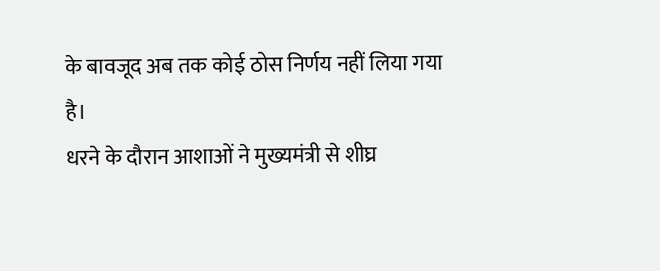के बावजूद अब तक कोई ठोस निर्णय नहीं लिया गया है।
धरने के दौरान आशाओं ने मुख्यमंत्री से शीघ्र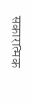सकारात्मक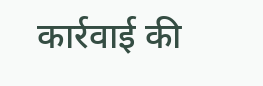कार्रवाई की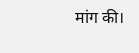मांग की।